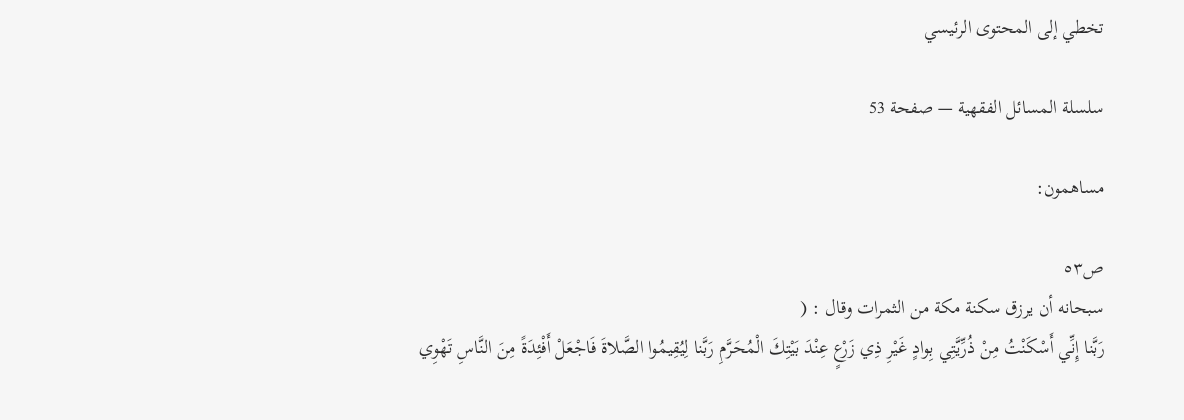تخطي إلى المحتوى الرئيسي

سلسلة المسائل الفقهية — صفحة 53

مساهمون:

ص٥٣
سبحانه أن يرزق سكنة مكة من الثمرات وقال : (
رَبَّنا إِنِّي أَسْكَنْتُ مِنْ ذُرِّيَّتِي بِوادٍ غَيْرِ ذِي زَرْعٍ عِنْدَ بَيْتِكَ الْمُحَرَّمِ رَبَّنا لِيُقِيمُوا الصَّلاةَ فَاجْعَلْ أَفْئِدَةً مِنَ النَّاسِ تَهْوِي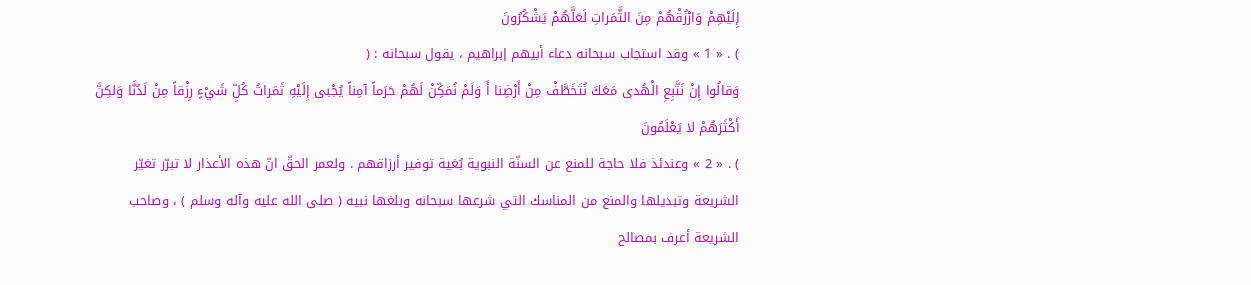إِلَيْهِمْ وَارْزُقْهُمْ مِنَ الثَّمَراتِ لَعَلَّهُمْ يَشْكُرُونَ
) . « 1 » وقد استجاب سبحانه دعاء أبيهم إبراهيم ، يقول سبحانه : (
وَقالُوا إِنْ نَتَّبِعِ الْهُدى مَعَكَ نُتَخَطَّفْ مِنْ أَرْضِنا أَ وَلَمْ نُمَكِّنْ لَهُمْ حَرَماً آمِناً يُجْبى إِلَيْهِ ثَمَراتُ كُلِّ شَيْءٍ رِزْقاً مِنْ لَدُنَّا وَلكِنَّ أَكْثَرَهُمْ لا يَعْلَمُونَ
) . « 2 » وعندئذ فلا حاجة للمنع عن السنّة النبوية بُغية توفير أرزاقهم . ولعمر الحقّ انّ هذه الأعذار لا تبرّر تغيّر الشريعة وتبديلها والمنع من المناسك التي شرعها سبحانه وبلغها نبيه ( صلى الله عليه وآله وسلم ) ، وصاحب الشريعة أعرف بمصالح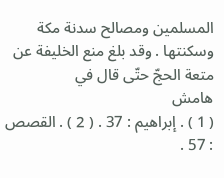المسلمين ومصالح سدنة مكة وسكنتها . وقد بلغ منع الخليفة عن متعة الحجّ حتّى قال في
هامش
( 1 ) . إبراهيم : 37 . ( 2 ) . القصص : 57 .